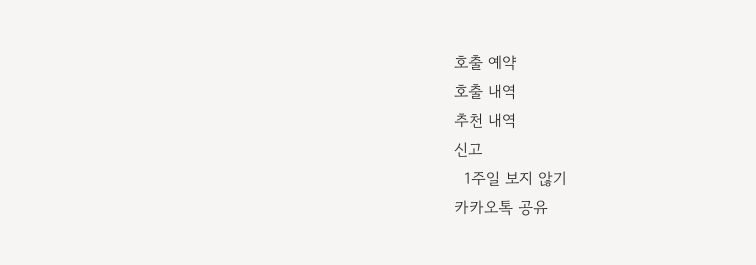호출 예약
호출 내역
추천 내역
신고
  1주일 보지 않기
카카오톡 공유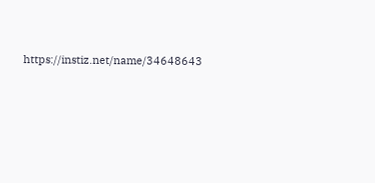https://instiz.net/name/34648643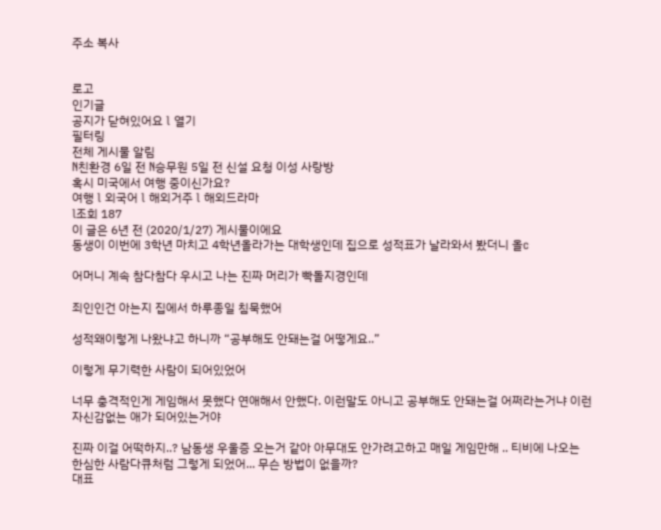주소 복사


로고
인기글
공지가 닫혀있어요 l 열기
필터링
전체 게시물 알림
N친환경 6일 전 N승무원 5일 전 신설 요청 이성 사랑방
혹시 미국에서 여행 중이신가요?
여행 l 외국어 l 해외거주 l 해외드라마
l조회 187
이 글은 6년 전 (2020/1/27) 게시물이에요
동생이 이번에 3학년 마치고 4학년올라가는 대학생인데 집으로 성적표가 날라와서 봤더니 올c

어머니 계속 참다참다 우시고 나는 진짜 머리가 빡돌지경인데

죄인인건 아는지 집에서 하루종일 침묵했어

성적왜이렇게 나왔냐고 하니까 “공부해도 안돼는걸 어떻게요..”

이렇게 무기력한 사람이 되어있었어

너무 충격적인게 게임해서 못했다 연애해서 안했다. 이런말도 아니고 공부해도 안돼는걸 어쩌라는거냐 이런 자신감없는 애가 되어있는거야

진짜 이걸 어떡하지..? 남동생 우울증 오는거 같아 아무대도 안가려고하고 매일 게임만해 .. 티비에 나오는 한심한 사람다큐처럼 그렇게 되었어... 무슨 방법이 없을까?
대표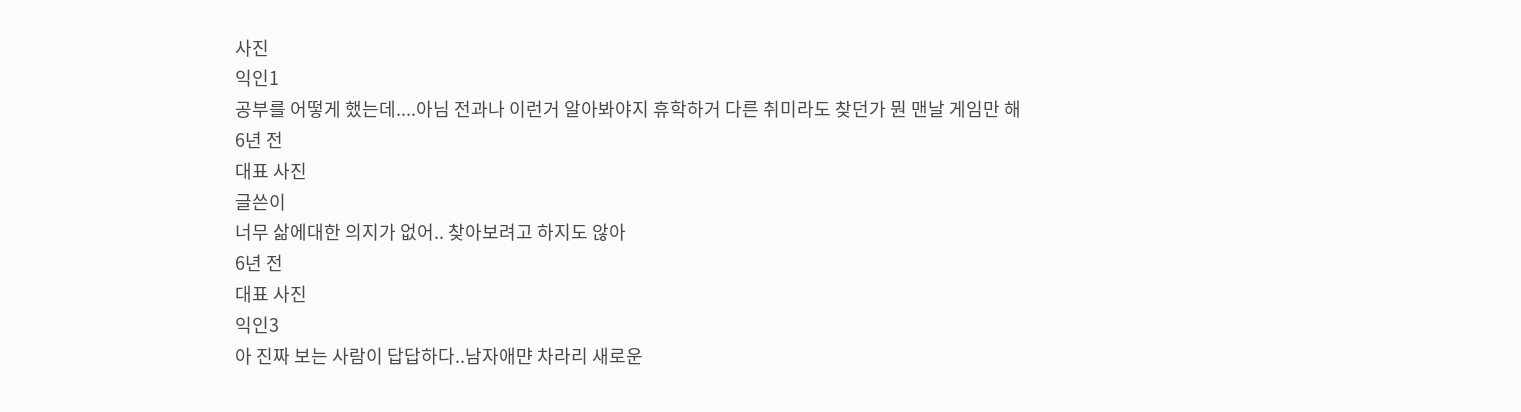사진
익인1
공부를 어떻게 했는데....아님 전과나 이런거 알아봐야지 휴학하거 다른 취미라도 찾던가 뭔 맨날 게임만 해
6년 전
대표 사진
글쓴이
너무 삶에대한 의지가 없어.. 찾아보려고 하지도 않아
6년 전
대표 사진
익인3
아 진짜 보는 사람이 답답하다..남자애먄 차라리 새로운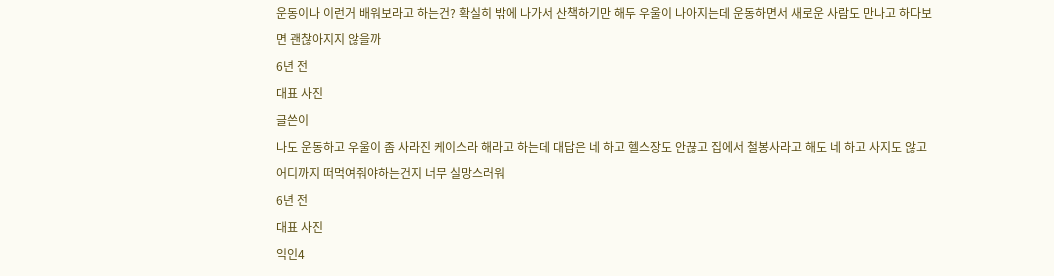운동이나 이런거 배워보라고 하는건? 확실히 밖에 나가서 산책하기만 해두 우울이 나아지는데 운동하면서 새로운 사람도 만나고 하다보면 괜찮아지지 않을까
6년 전
대표 사진
글쓴이
나도 운동하고 우울이 좀 사라진 케이스라 해라고 하는데 대답은 네 하고 헬스장도 안끊고 집에서 철봉사라고 해도 네 하고 사지도 않고 어디까지 떠먹여줘야하는건지 너무 실망스러워
6년 전
대표 사진
익인4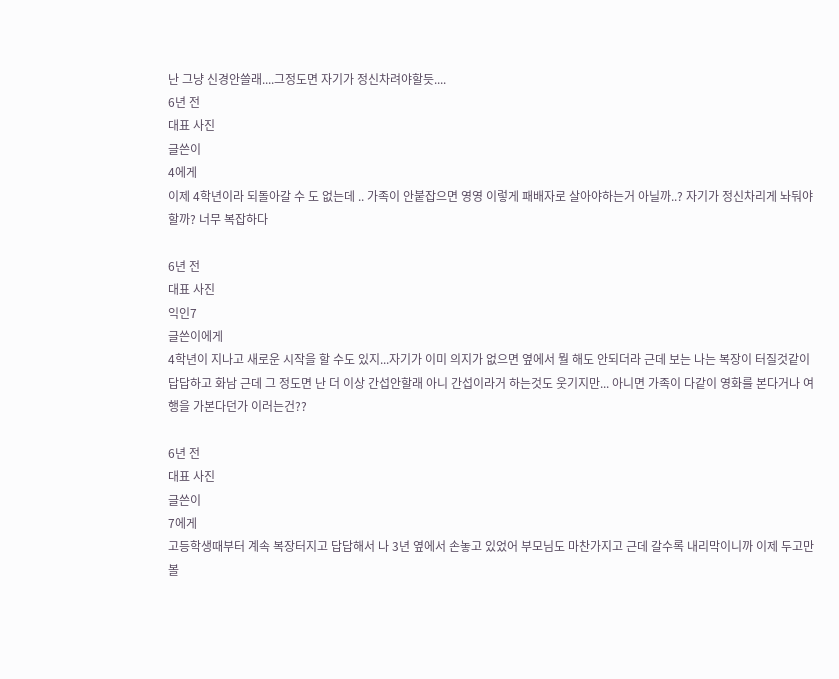난 그냥 신경안쓸래....그정도면 자기가 정신차려야할듯....
6년 전
대표 사진
글쓴이
4에게
이제 4학년이라 되돌아갈 수 도 없는데 .. 가족이 안붙잡으면 영영 이렇게 패배자로 살아야하는거 아닐까..? 자기가 정신차리게 놔둬야 할까? 너무 복잡하다

6년 전
대표 사진
익인7
글쓴이에게
4학년이 지나고 새로운 시작을 할 수도 있지...자기가 이미 의지가 없으면 옆에서 뭘 해도 안되더라 근데 보는 나는 복장이 터질것같이 답답하고 화남 근데 그 정도면 난 더 이상 간섭안할래 아니 간섭이라거 하는것도 웃기지만... 아니면 가족이 다같이 영화를 본다거나 여행을 가본다던가 이러는건??

6년 전
대표 사진
글쓴이
7에게
고등학생때부터 계속 복장터지고 답답해서 나 3년 옆에서 손놓고 있었어 부모님도 마찬가지고 근데 갈수록 내리막이니까 이제 두고만 볼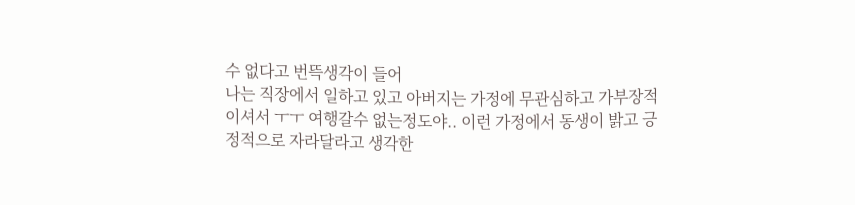수 없다고 번뜩생각이 들어
나는 직장에서 일하고 있고 아버지는 가정에 무관심하고 가부장적이셔서 ㅜㅜ 여행갈수 없는정도야.. 이런 가정에서 동생이 밝고 긍정적으로 자라달라고 생각한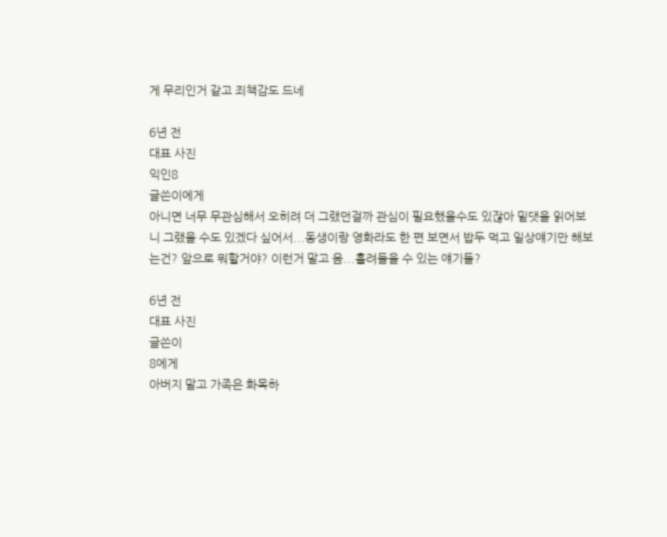게 무리인거 같고 죄책감도 드네

6년 전
대표 사진
익인8
글쓴이에게
아니면 너무 무관심해서 오히려 더 그랬던걸까 관심이 필요했을수도 있잖아 밑댓을 읽어보니 그랬을 수도 있겠다 싶어서...동생이랑 영화라도 한 편 보면서 밥두 먹고 일상얘기만 해보는건? 앞으로 뭐할거야? 이런거 말고 음...흘려들을 수 있는 얘기들?

6년 전
대표 사진
글쓴이
8에게
아버지 말고 가족은 화목하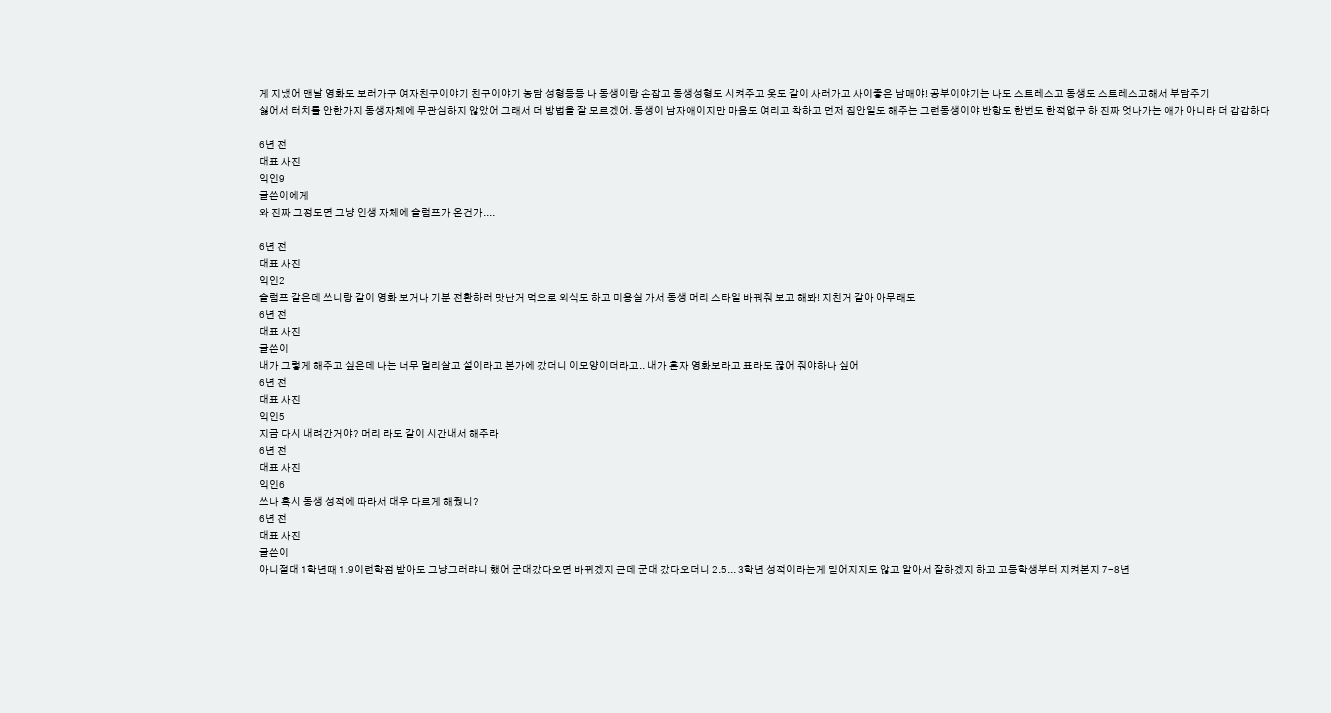게 지냈어 맨날 영화도 보러가구 여자친구이야기 친구이야기 농담 성형등등 나 동생이랑 손잡고 동생성형도 시켜주고 옷도 같이 사러가고 사이좋은 남매야! 공부이야기는 나도 스트레스고 동생도 스트레스고해서 부담주기
싫어서 터치를 안한가지 동생자체에 무관심하지 않았어 그래서 더 방법을 잘 모르겠어. 동생이 남자애이지만 마음도 여리고 착하고 먼저 집안일도 해주는 그런동생이야 반항도 한번도 한적없구 하 진짜 엇나가는 애가 아니라 더 갑갑하다

6년 전
대표 사진
익인9
글쓴이에게
와 진짜 그정도면 그냥 인생 자체에 슬럼프가 온건가....

6년 전
대표 사진
익인2
슬럼프 같은데 쓰니랑 같이 영화 보거나 기분 전환하러 맛난거 먹으로 외식도 하고 미용실 가서 동생 머리 스타일 바꿔줘 보고 해봐! 지친거 같아 아무래도
6년 전
대표 사진
글쓴이
내가 그렇게 해주고 싶은데 나는 너무 멀리살고 설이라고 본가에 갔더니 이모양이더라고.. 내가 혼자 영화보라고 표라도 끊어 줘야하나 싶어
6년 전
대표 사진
익인5
지금 다시 내려간거야? 머리 라도 같이 시간내서 해주라
6년 전
대표 사진
익인6
쓰나 혹시 동생 성적에 따라서 대우 다르게 해줬니?
6년 전
대표 사진
글쓴이
아니절대 1학년때 1.9이런학점 받아도 그냥그러랴니 했어 군대갔다오면 바뀌겠지 근데 군대 갔다오더니 2.5... 3학년 성적이라는게 믿어지지도 않고 알아서 잘하겠지 하고 고등학생부터 지켜본지 7-8년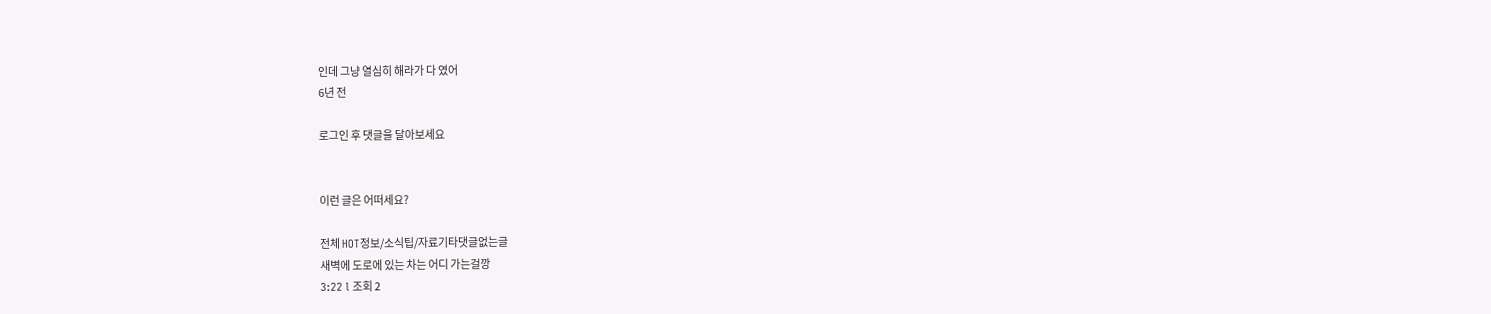인데 그냥 열심히 해라가 다 였어
6년 전

로그인 후 댓글을 달아보세요


이런 글은 어떠세요?

전체 HOT정보/소식팁/자료기타댓글없는글
새벽에 도로에 있는 차는 어디 가는걸깡
3:22 l 조회 2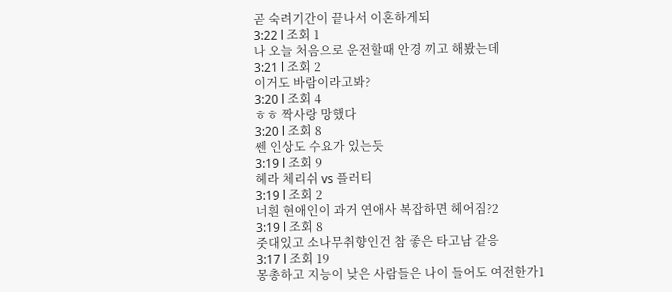곧 숙려기간이 끝나서 이혼하게되
3:22 l 조회 1
나 오늘 처음으로 운전할때 안경 끼고 해봤는데
3:21 l 조회 2
이거도 바람이라고봐?
3:20 l 조회 4
ㅎㅎ 짝사랑 망했다
3:20 l 조회 8
쎈 인상도 수요가 있는듯
3:19 l 조회 9
헤라 체리쉬 vs 플러티
3:19 l 조회 2
너흰 현애인이 과거 연애사 복잡하면 헤어짐?2
3:19 l 조회 8
줏대있고 소나무취향인건 참 좋은 타고남 같응
3:17 l 조회 19
몽총하고 지능이 낮은 사람들은 나이 들어도 여전한가1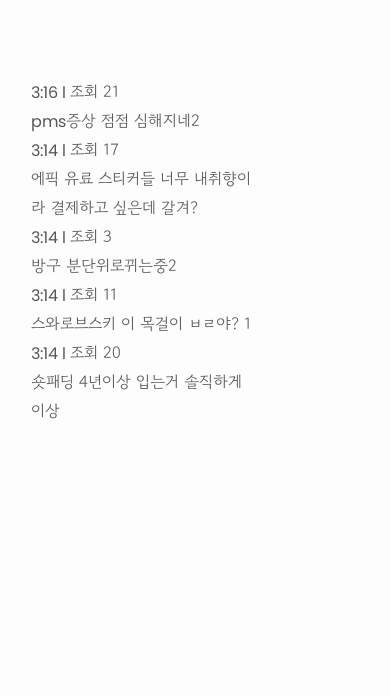3:16 l 조회 21
pms증상 점점 심해지네2
3:14 l 조회 17
에픽 유료 스티커들 너무 내취향이라 결제하고 싶은데 갈겨?
3:14 l 조회 3
방구 분단위로뀌는중2
3:14 l 조회 11
스와로브스키 이 목걸이 ㅂㄹ야? 1
3:14 l 조회 20
숏패딩 4년이상 입는거 솔직하게 이상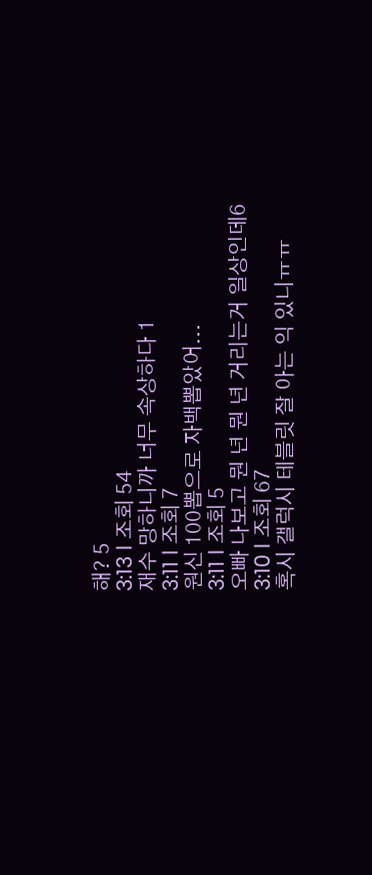해? 5
3:13 l 조회 54
재수 망하니까 너무 속상하다 1
3:11 l 조회 7
원신 100뽑으로 자백뽑았어...
3:11 l 조회 5
오빠 나보고 뭔 년 뭔 년 거리는거 일상인데6
3:10 l 조회 67
혹시 갤럭시 테블릿 잘 아는 익 있니ㅠㅠ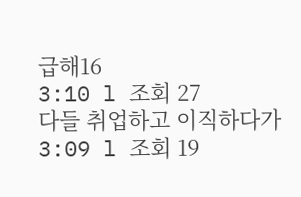급해16
3:10 l 조회 27
다들 취업하고 이직하다가
3:09 l 조회 19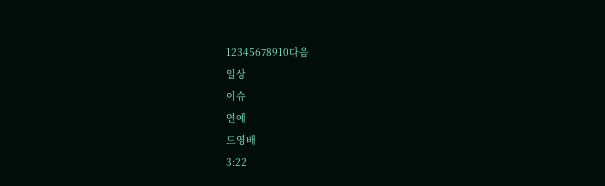12345678910다음
일상
이슈
연예
드영배
3:22